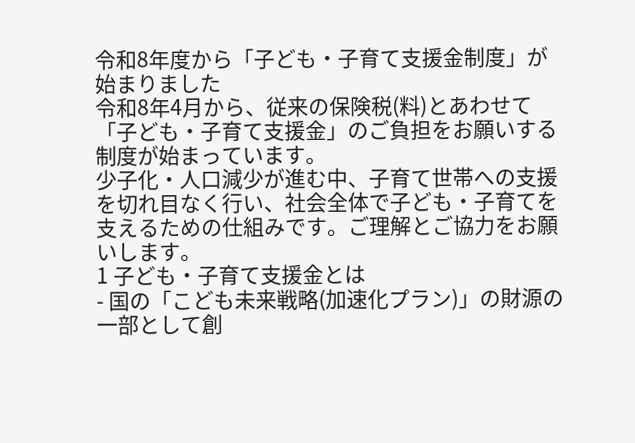令和8年度から「子ども・子育て支援金制度」が始まりました
令和8年4月から、従来の保険税(料)とあわせて「子ども・子育て支援金」のご負担をお願いする制度が始まっています。
少子化・人口減少が進む中、子育て世帯への支援を切れ目なく行い、社会全体で子ども・子育てを支えるための仕組みです。ご理解とご協力をお願いします。
1 子ども・子育て支援金とは
- 国の「こども未来戦略(加速化プラン)」の財源の一部として創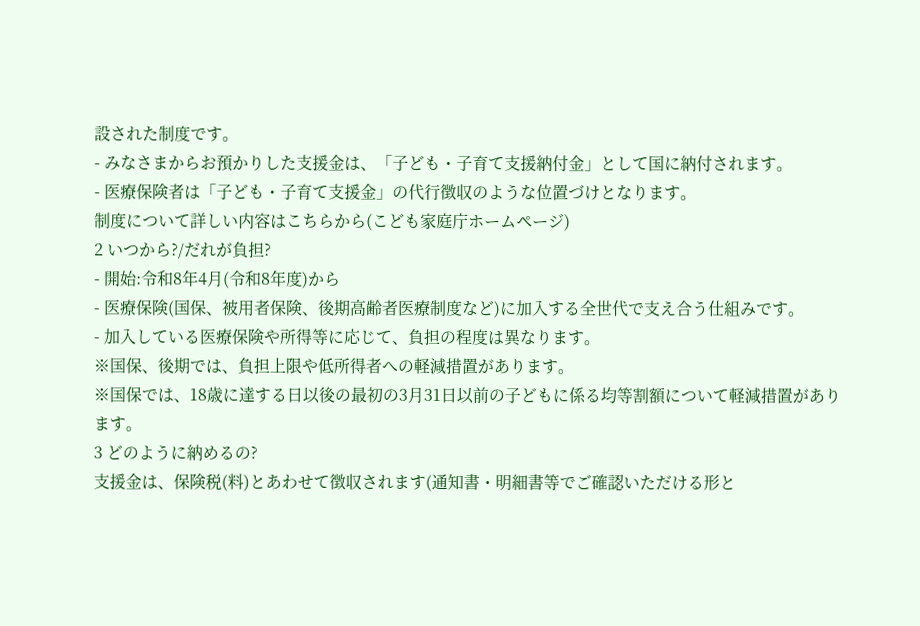設された制度です。
- みなさまからお預かりした支援金は、「子ども・子育て支援納付金」として国に納付されます。
- 医療保険者は「子ども・子育て支援金」の代行徴収のような位置づけとなります。
制度について詳しい内容はこちらから(こども家庭庁ホームページ)
2 いつから?/だれが負担?
- 開始:令和8年4月(令和8年度)から
- 医療保険(国保、被用者保険、後期高齢者医療制度など)に加入する全世代で支え合う仕組みです。
- 加入している医療保険や所得等に応じて、負担の程度は異なります。
※国保、後期では、負担上限や低所得者への軽減措置があります。
※国保では、18歳に達する日以後の最初の3月31日以前の子どもに係る均等割額について軽減措置があります。
3 どのように納めるの?
支援金は、保険税(料)とあわせて徴収されます(通知書・明細書等でご確認いただける形と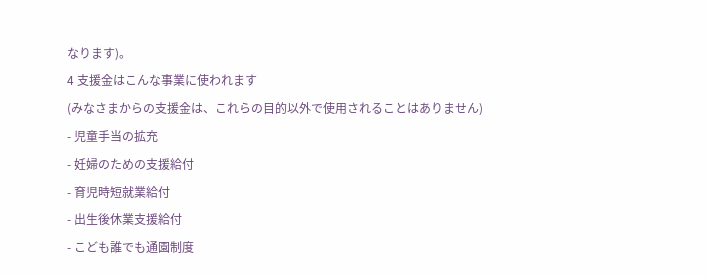なります)。
4 支援金はこんな事業に使われます
(みなさまからの支援金は、これらの目的以外で使用されることはありません)
- 児童手当の拡充
- 妊婦のための支援給付
- 育児時短就業給付
- 出生後休業支援給付
- こども誰でも通園制度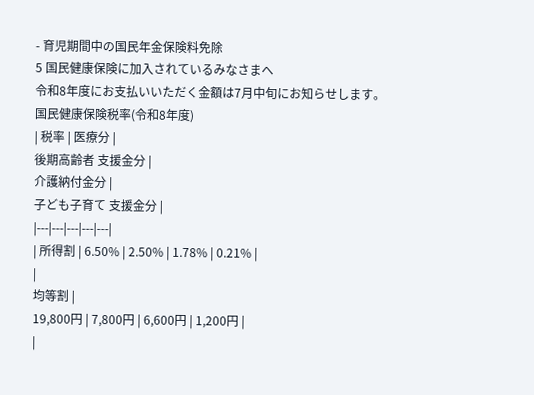- 育児期間中の国民年金保険料免除
5 国民健康保険に加入されているみなさまへ
令和8年度にお支払いいただく金額は7月中旬にお知らせします。
国民健康保険税率(令和8年度)
| 税率 | 医療分 |
後期高齢者 支援金分 |
介護納付金分 |
子ども子育て 支援金分 |
|---|---|---|---|---|
| 所得割 | 6.50% | 2.50% | 1.78% | 0.21% |
|
均等割 |
19,800円 | 7,800円 | 6,600円 | 1,200円 |
|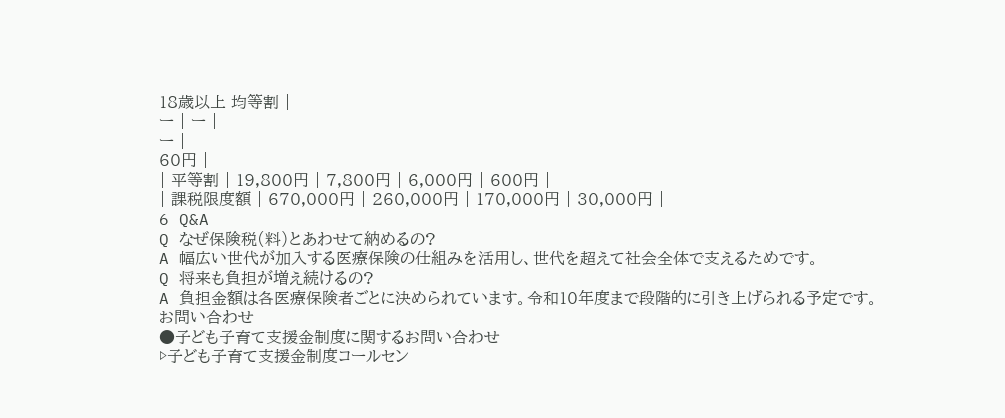18歳以上 均等割 |
ー | ー |
ー |
60円 |
| 平等割 | 19,800円 | 7,800円 | 6,000円 | 600円 |
| 課税限度額 | 670,000円 | 260,000円 | 170,000円 | 30,000円 |
6 Q&A
Q なぜ保険税(料)とあわせて納めるの?
A 幅広い世代が加入する医療保険の仕組みを活用し、世代を超えて社会全体で支えるためです。
Q 将来も負担が増え続けるの?
A 負担金額は各医療保険者ごとに決められています。令和10年度まで段階的に引き上げられる予定です。
お問い合わせ
●子ども子育て支援金制度に関するお問い合わせ
▷子ども子育て支援金制度コールセン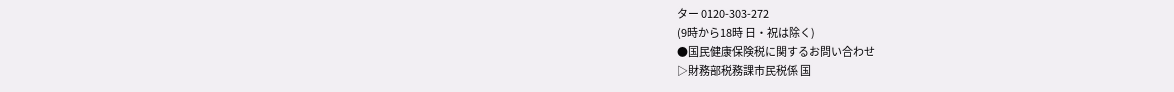ター 0120-303-272
(9時から18時 日・祝は除く)
●国民健康保険税に関するお問い合わせ
▷財務部税務課市民税係 国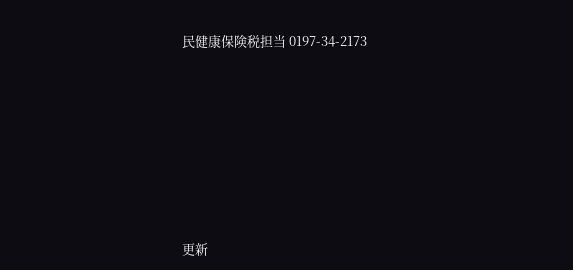民健康保険税担当 0197-34-2173







更新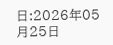日:2026年05月25日